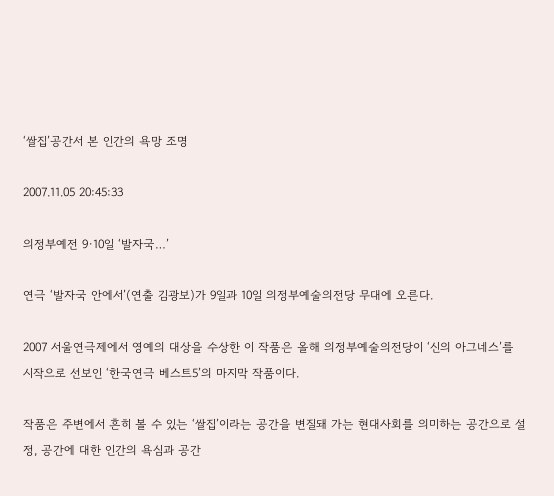‘쌀집’공간서 본 인간의 욕망 조명

2007.11.05 20:45:33

의정부예전 9·10일 ‘발자국…’

연극 ‘발자국 안에서’(연출 김광보)가 9일과 10일 의정부예술의전당 무대에 오른다.

2007 서울연극제에서 영예의 대상을 수상한 이 작품은 올해 의정부예술의전당이 ‘신의 아그네스’를 시작으로 선보인 ‘한국연극 베스트5’의 마지막 작품이다.

작품은 주변에서 흔히 볼 수 있는 ‘쌀집’이라는 공간을 변질돼 가는 현대사회를 의미하는 공간으로 설정, 공간에 대한 인간의 욕심과 공간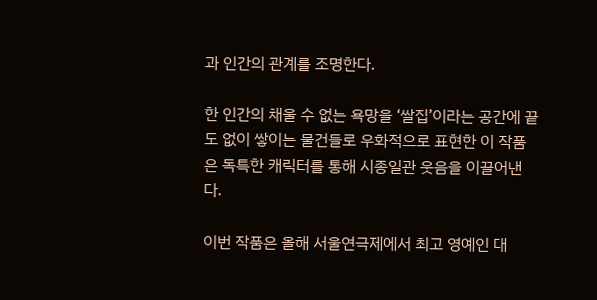과 인간의 관계를 조명한다.

한 인간의 채울 수 없는 욕망을 ‘쌀집’이라는 공간에 끝도 없이 쌓이는 물건들로 우화적으로 표현한 이 작품은 독특한 캐릭터를 통해 시종일관 웃음을 이끌어낸다.

이번 작품은 올해 서울연극제에서 최고 영예인 대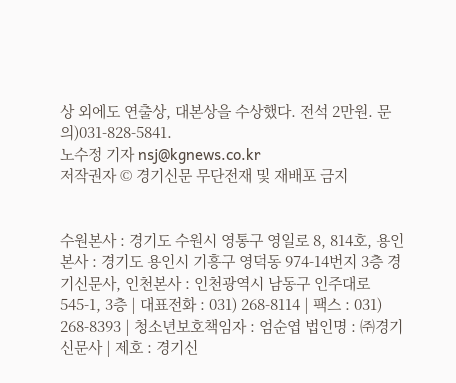상 외에도 연출상, 대본상을 수상했다. 전석 2만원. 문의)031-828-5841.
노수정 기자 nsj@kgnews.co.kr
저작권자 © 경기신문 무단전재 및 재배포 금지


수원본사 : 경기도 수원시 영통구 영일로 8, 814호, 용인본사 : 경기도 용인시 기흥구 영덕동 974-14번지 3층 경기신문사, 인천본사 : 인천광역시 남동구 인주대로 545-1, 3층 | 대표전화 : 031) 268-8114 | 팩스 : 031) 268-8393 | 청소년보호책임자 : 엄순엽 법인명 : ㈜경기신문사 | 제호 : 경기신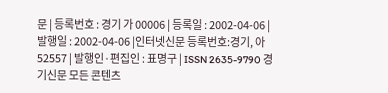문 | 등록번호 : 경기 가 00006 | 등록일 : 2002-04-06 | 발행일 : 2002-04-06 |인터넷신문 등록번호:경기, 아52557 | 발행인·편집인 : 표명구 | ISSN 2635-9790 경기신문 모든 콘텐츠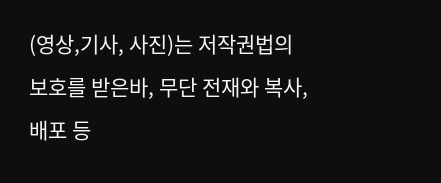(영상,기사, 사진)는 저작권법의 보호를 받은바, 무단 전재와 복사, 배포 등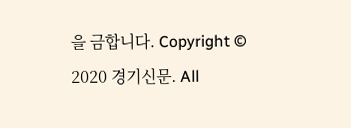을 금합니다. Copyright © 2020 경기신문. All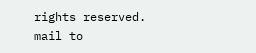rights reserved. mail to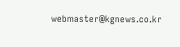webmaster@kgnews.co.kr